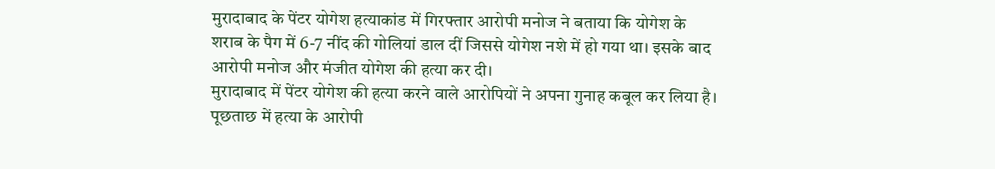मुरादाबाद के पेंटर योगेश हत्याकांड में गिरफ्तार आरोपी मनोज ने बताया कि योगेश के शराब के पैग में 6-7 नींद की गोलियां डाल दीं जिससे योगेश नशे में हो गया था। इसके बाद आरोपी मनोज और मंजीत योगेश की हत्या कर दी।
मुरादाबाद में पेंटर योगेश की हत्या करने वाले आरोपियों ने अपना गुनाह कबूल कर लिया है। पूछताछ में हत्या के आरोपी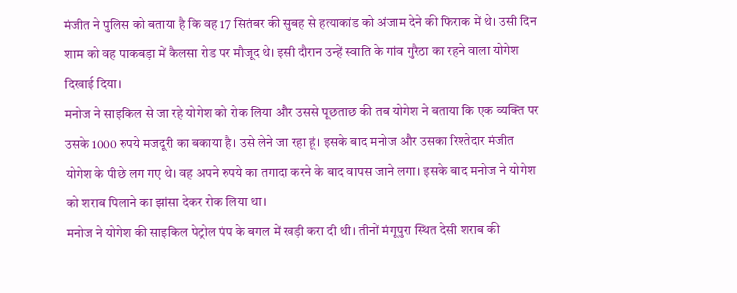मंजीत ने पुलिस को बताया है कि वह 17 सितंबर की सुबह से हत्याकांड को अंजाम देने की फिराक में थे। उसी दिन शाम को वह पाकबड़ा में कैलसा रोड पर मौजूद थे। इसी दौरान उन्हें स्वाति के गांव गुरैठा का रहने वाला योगेश दिखाई दिया।
मनोज ने साइकिल से जा रहे योगेश को रोक लिया और उससे पूछताछ की तब योगेश ने बताया कि एक व्यक्ति पर उसके 1000 रुपये मजदूरी का बकाया है। उसे लेने जा रहा हूं। इसके बाद मनोज और उसका रिश्तेदार मंजीत योगेश के पीछे लग गए थे। वह अपने रुपये का तगादा करने के बाद वापस जाने लगा। इसके बाद मनोज ने योगेश को शराब पिलाने का झांसा देकर रोक लिया था।
मनोज ने योगेश की साइकिल पेट्रोल पंप के बगल में खड़ी करा दी थी। तीनों मंगूपुरा स्थित देसी शराब की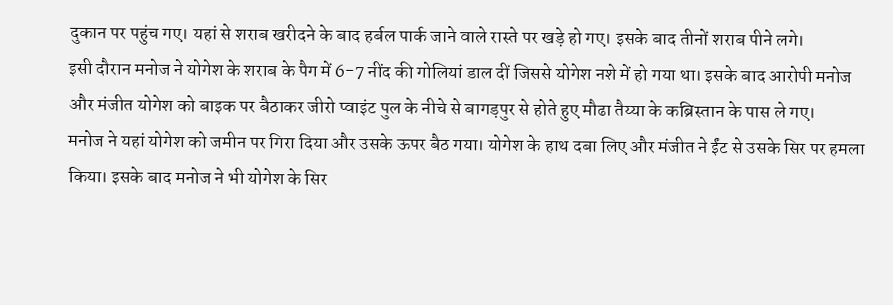दुकान पर पहुंच गए। यहां से शराब खरीदने के बाद हर्बल पार्क जाने वाले रास्ते पर खड़े हो गए। इसके बाद तीनों शराब पीने लगे।
इसी दौरान मनोज ने योगेश के शराब के पैग में 6-7 नींद की गोलियां डाल दीं जिससे योगेश नशे में हो गया था। इसके बाद आरोपी मनोज और मंजीत योगेश को बाइक पर बैठाकर जीरो प्वाइंट पुल के नीचे से बागड़पुर से होते हुए मौढा तैय्या के कब्रिस्तान के पास ले गए।
मनोज ने यहां योगेश को जमीन पर गिरा दिया और उसके ऊपर बैठ गया। योगेश के हाथ दबा लिए और मंजीत ने ईंट से उसके सिर पर हमला किया। इसके बाद मनोज ने भी योगेश के सिर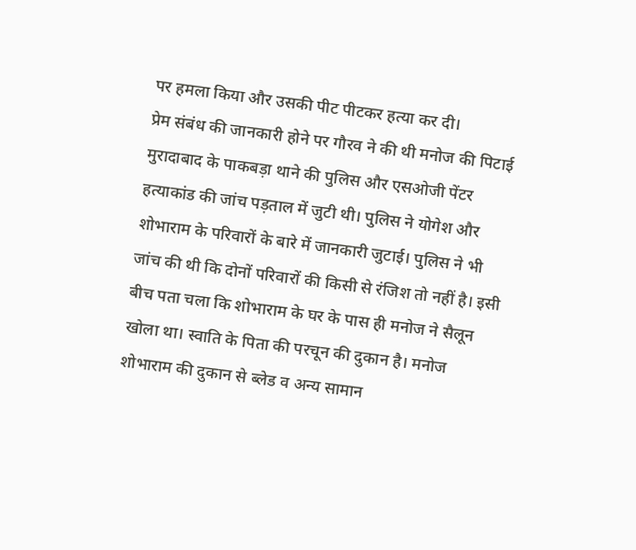पर हमला किया और उसकी पीट पीटकर हत्या कर दी।
प्रेम संबंध की जानकारी होने पर गौरव ने की थी मनोज की पिटाई
मुरादाबाद के पाकबड़ा थाने की पुलिस और एसओजी पेंटर हत्याकांड की जांच पड़ताल में जुटी थी। पुलिस ने योगेश और शोभाराम के परिवारों के बारे में जानकारी जुटाई। पुलिस ने भी जांच की थी कि दोनों परिवारों की किसी से रंजिश तो नहीं है। इसी बीच पता चला कि शोभाराम के घर के पास ही मनोज ने सैलून खोला था। स्वाति के पिता की परचून की दुकान है। मनोज शोभाराम की दुकान से ब्लेड व अन्य सामान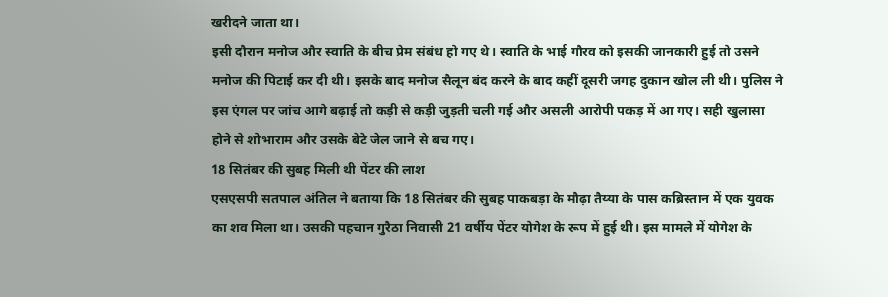खरीदने जाता था।
इसी दौरान मनोज और स्वाति के बीच प्रेम संबंध हो गए थे। स्वाति के भाई गौरव को इसकी जानकारी हुई तो उसने मनोज की पिटाई कर दी थी। इसके बाद मनोज सैलून बंद करने के बाद कहीं दूसरी जगह दुकान खोल ली थी। पुलिस ने इस एंगल पर जांच आगे बढ़ाई तो कड़ी से कड़ी जुड़ती चली गई और असली आरोपी पकड़ में आ गए। सही खुलासा होने से शोभाराम और उसके बेटे जेल जाने से बच गए।
18 सितंबर की सुबह मिली थी पेंटर की लाश
एसएसपी सतपाल अंतिल ने बताया कि 18 सितंबर की सुबह पाकबड़ा के मौढ़ा तैय्या के पास कब्रिस्तान में एक युवक का शव मिला था। उसकी पहचान गुरैठा निवासी 21 वर्षीय पेंटर योगेश के रूप में हुई थी। इस मामले में योगेश के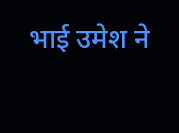भाई उमेश ने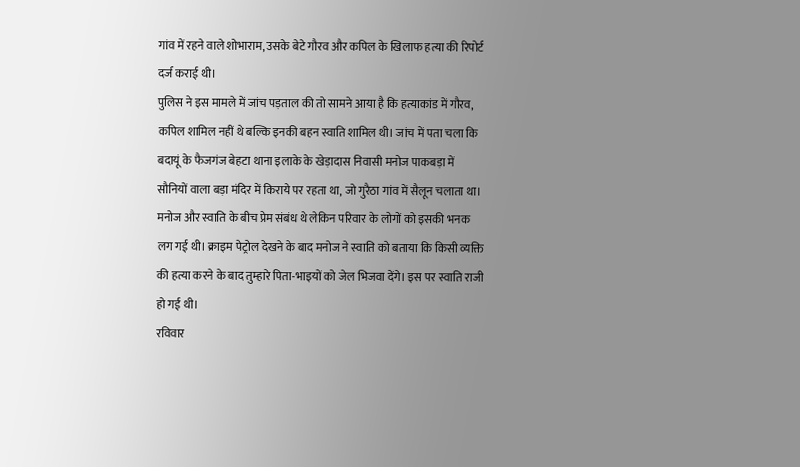गांव में रहने वाले शोभाराम, उसके बेटे गौरव और कपिल के खिलाफ हत्या की रिपोर्ट दर्ज कराई थी।
पुलिस ने इस मामले में जांच पड़ताल की तो सामने आया है कि हत्याकांड में गौरव, कपिल शामिल नहीं थे बल्कि इनकी बहन स्वाति शामिल थी। जांच में पता चला कि बदायूं के फैजगंज बेहटा थाना इलाके के खेड़ादास निवासी मनोज पाकबड़ा में सौनियों वाला बड़ा मंदिर में किराये पर रहता था, जो गुरैठा गांव में सैलून चलाता था।
मनोज और स्वाति के बीच प्रेम संबंध थे लेकिन परिवार के लोगों को इसकी भनक लग गई थी। क्राइम पेट्रोल देखने के बाद मनोज ने स्वाति को बताया कि किसी व्यक्ति की हत्या करने के बाद तुम्हारे पिता-भाइयों को जेल भिजवा देंगे। इस पर स्वाति राजी हो गई थी।
रविवार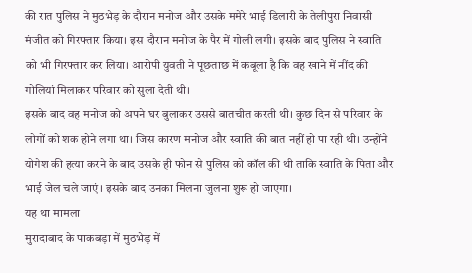की रात पुलिस ने मुठभेड़ के दौरान मनोज और उसके ममेरे भाई डिलारी के तेलीपुरा निवासी मंजीत को गिरफ्तार किया। इस दौरान मनोज के पैर में गोली लगी। इसके बाद पुलिस ने स्वाति को भी गिरफ्तार कर लिया। आरोपी युवती ने पूछताछ में कबूला है कि वह खाने में नींद की गोलियां मिलाकर परिवार को सुला देती थी।
इसके बाद वह मनोज को अपने घर बुलाकर उससे बातचीत करती थी। कुछ दिन से परिवार के लोगों को शक होने लगा था। जिस कारण मनोज और स्वाति की बात नहीं हो पा रही थी। उन्होंने योगेश की हत्या करने के बाद उसके ही फोन से पुलिस को कॉल की थी ताकि स्वाति के पिता और भाई जेल चले जाएं। इसके बाद उनका मिलना जुलना शुरू हो जाएगा।
यह था मामला
मुरादाबाद के पाकबड़ा में मुठभेड़ में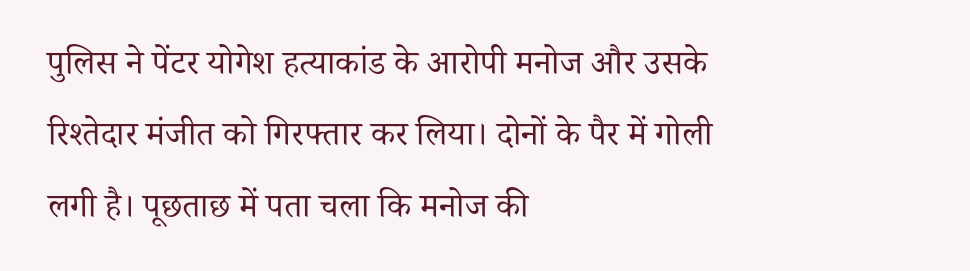पुलिस ने पेंटर योगेश हत्याकांड के आरोपी मनोज और उसके रिश्तेदार मंजीत को गिरफ्तार कर लिया। दोनों के पैर में गोली लगी है। पूछताछ में पता चला कि मनोज की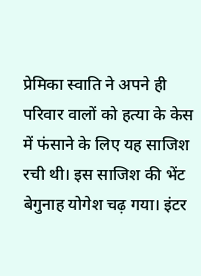प्रेमिका स्वाति ने अपने ही परिवार वालों को हत्या के केस में फंसाने के लिए यह साजिश रची थी। इस साजिश की भेंट बेगुनाह योगेश चढ़ गया। इंटर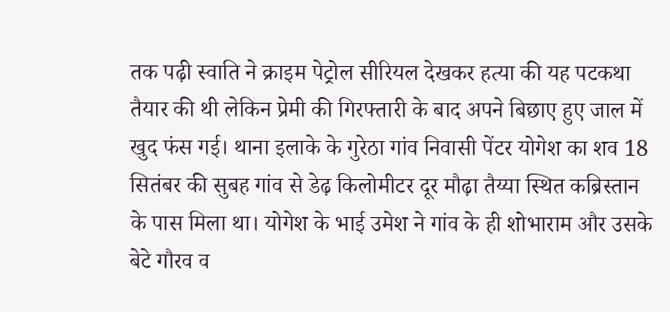तक पढ़ी स्वाति ने क्राइम पेट्रोल सीरियल देखकर हत्या की यह पटकथा तैयार की थी लेकिन प्रेमी की गिरफ्तारी के बाद अपने बिछाए हुए जाल में खुद फंस गई। थाना इलाके के गुरेठा गांव निवासी पेंटर योगेश का शव 18 सितंबर की सुबह गांव से डेढ़ किलोमीटर दूर मौढ़ा तैय्या स्थित कब्रिस्तान के पास मिला था। योगेश के भाई उमेश ने गांव के ही शोभाराम और उसके बेटे गौरव व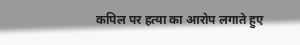कपिल पर हत्या का आरोप लगाते हुए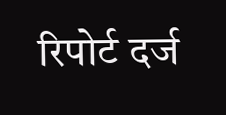रिपोर्ट दर्ज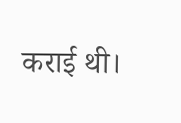कराई थी।